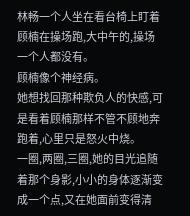林畅一个人坐在看台椅上盯着顾楠在操场跑,大中午的,操场一个人都没有。
顾楠像个神经病。
她想找回那种欺负人的快感,可是看着顾楠那样不管不顾地奔跑着,心里只是怒火中烧。
一圈,两圈,三圈,她的目光追随着那个身影,小小的身体逐渐变成一个点,又在她面前变得清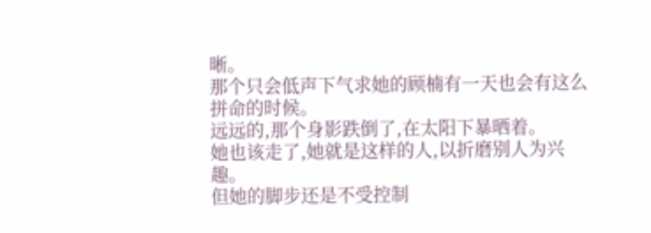晰。
那个只会低声下气求她的顾楠有一天也会有这么拼命的时候。
远远的,那个身影跌倒了,在太阳下暴晒着。
她也该走了,她就是这样的人,以折磨别人为兴趣。
但她的脚步还是不受控制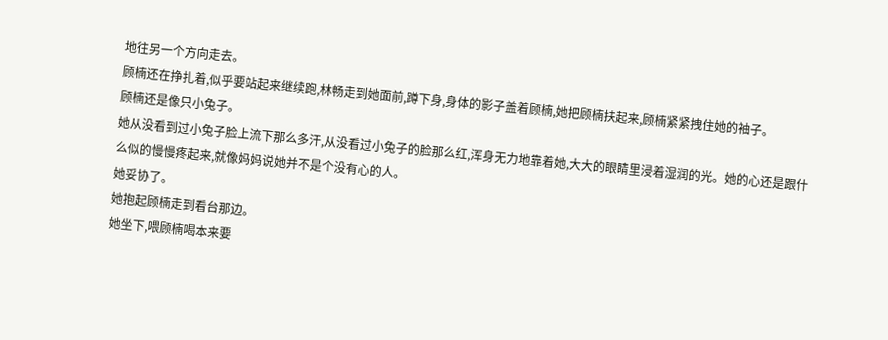地往另一个方向走去。
顾楠还在挣扎着,似乎要站起来继续跑,林畅走到她面前,蹲下身,身体的影子盖着顾楠,她把顾楠扶起来,顾楠紧紧拽住她的袖子。
顾楠还是像只小兔子。
她从没看到过小兔子脸上流下那么多汗,从没看过小兔子的脸那么红,浑身无力地靠着她,大大的眼睛里浸着湿润的光。她的心还是跟什么似的慢慢疼起来,就像妈妈说她并不是个没有心的人。
她妥协了。
她抱起顾楠走到看台那边。
她坐下,喂顾楠喝本来要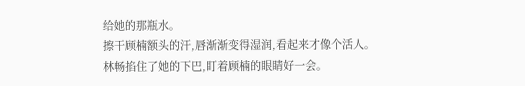给她的那瓶水。
擦干顾楠额头的汗,唇渐渐变得湿润,看起来才像个活人。
林畅掐住了她的下巴,盯着顾楠的眼睛好一会。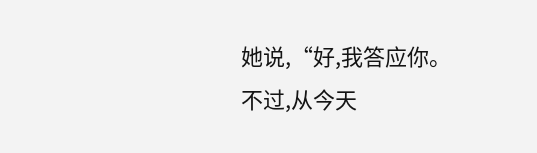她说,“好,我答应你。不过,从今天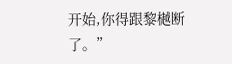开始,你得跟黎樾断了。”